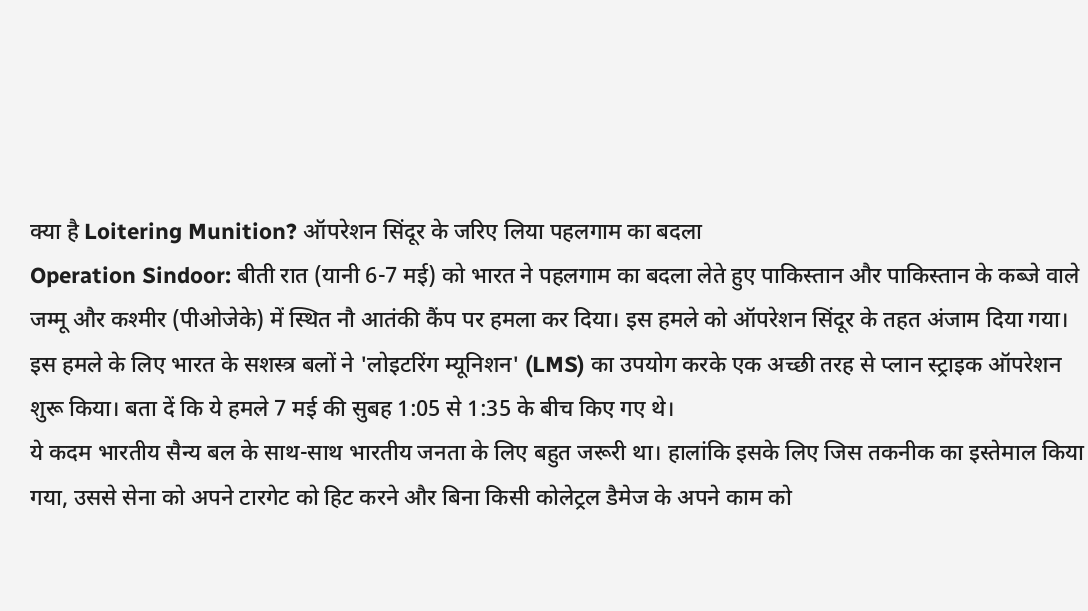क्या है Loitering Munition? ऑपरेशन सिंदूर के जरिए लिया पहलगाम का बदला
Operation Sindoor: बीती रात (यानी 6-7 मई) को भारत ने पहलगाम का बदला लेते हुए पाकिस्तान और पाकिस्तान के कब्जे वाले जम्मू और कश्मीर (पीओजेके) में स्थित नौ आतंकी कैंप पर हमला कर दिया। इस हमले को ऑपरेशन सिंदूर के तहत अंजाम दिया गया। इस हमले के लिए भारत के सशस्त्र बलों ने 'लोइटरिंग म्यूनिशन' (LMS) का उपयोग करके एक अच्छी तरह से प्लान स्ट्राइक ऑपरेशन शुरू किया। बता दें कि ये हमले 7 मई की सुबह 1:05 से 1:35 के बीच किए गए थे।
ये कदम भारतीय सैन्य बल के साथ-साथ भारतीय जनता के लिए बहुत जरूरी था। हालांकि इसके लिए जिस तकनीक का इस्तेमाल किया गया, उससे सेना को अपने टारगेट को हिट करने और बिना किसी कोलेट्रल डैमेज के अपने काम को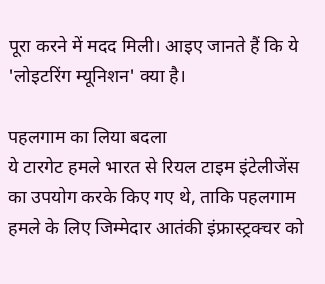पूरा करने में मदद मिली। आइए जानते हैं कि ये 'लोइटरिंग म्यूनिशन' क्या है।

पहलगाम का लिया बदला
ये टारगेट हमले भारत से रियल टाइम इंटेलीजेंस का उपयोग करके किए गए थे, ताकि पहलगाम हमले के लिए जिम्मेदार आतंकी इंफ्रास्ट्रक्चर को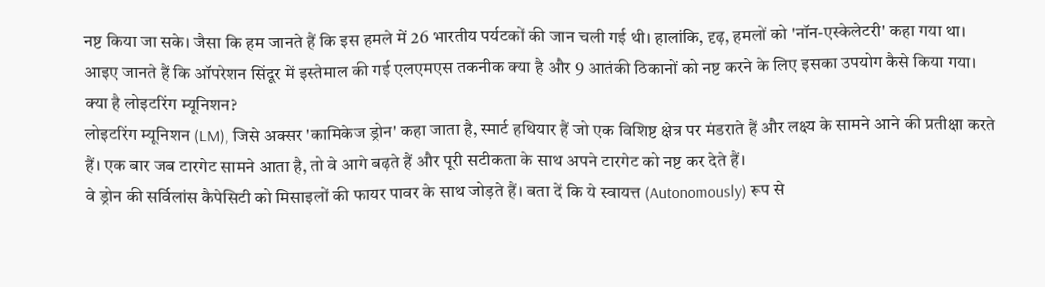नष्ट किया जा सके। जैसा कि हम जानते हैं कि इस हमले में 26 भारतीय पर्यटकों की जान चली गई थी। हालांकि, दृढ़, हमलों को 'नॉन-एस्केलेटरी' कहा गया था।
आइए जानते हैं कि ऑपरेशन सिंदूर में इस्तेमाल की गई एलएमएस तकनीक क्या है और 9 आतंकी ठिकानों को नष्ट करने के लिए इसका उपयोग कैसे किया गया।
क्या है लोइटरिंग म्यूनिशन?
लोइटरिंग म्यूनिशन (LM), जिसे अक्सर 'कामिकेज ड्रोन' कहा जाता है, स्मार्ट हथियार हैं जो एक विशिष्ट क्षेत्र पर मंडराते हैं और लक्ष्य के सामने आने की प्रतीक्षा करते हैं। एक बार जब टारगेट सामने आता है, तो वे आगे बढ़ते हैं और पूरी सटीकता के साथ अपने टारगेट को नष्ट कर देते हैं।
वे ड्रोन की सर्विलांस कैपेसिटी को मिसाइलों की फायर पावर के साथ जोड़ते हैं। बता दें कि ये स्वायत्त (Autonomously) रूप से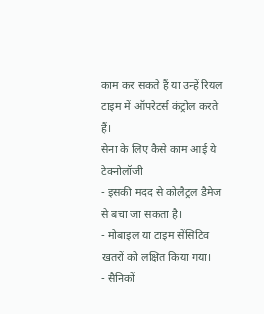काम कर सकते हैं या उन्हें रियल टाइम में ऑपरेटर्स कंट्रोल करते हैं।
सेना के लिए कैसे काम आई ये टेक्नोलॉजी
- इसकी मदद से कोलैट्रल डैमेज से बचा जा सकता है।
- मोबाइल या टाइम सेंसिटिव खतरों को लक्षित किया गया।
- सैनिकों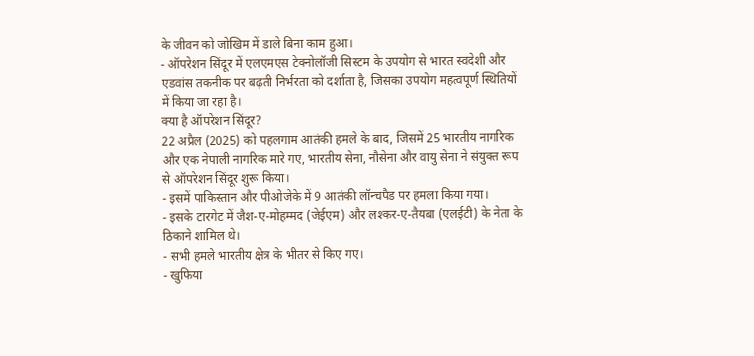के जीवन को जोखिम में डाले बिना काम हुआ।
- ऑपरेशन सिंदूर में एलएमएस टेक्नोलॉजी सिस्टम के उपयोग से भारत स्वदेशी और एडवांस तकनीक पर बढ़ती निर्भरता को दर्शाता है, जिसका उपयोग महत्वपूर्ण स्थितियों में किया जा रहा है।
क्या है ऑपरेशन सिंदूर?
22 अप्रैल (2025) को पहलगाम आतंकी हमले के बाद, जिसमें 25 भारतीय नागरिक और एक नेपाली नागरिक मारे गए, भारतीय सेना, नौसेना और वायु सेना ने संयुक्त रूप से ऑपरेशन सिंदूर शुरू किया।
- इसमें पाकिस्तान और पीओजेके में 9 आतंकी लॉन्चपैड पर हमला किया गया।
- इसके टारगेट में जैश-ए-मोहम्मद (जेईएम) और लश्कर-ए-तैयबा (एलईटी) के नेता के ठिकाने शामिल थे।
- सभी हमले भारतीय क्षेत्र के भीतर से किए गए।
- खुफिया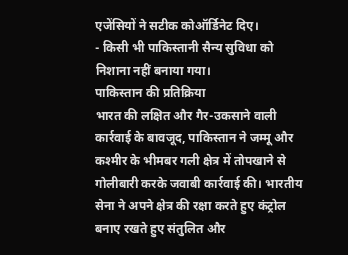एजेंसियों ने सटीक कोऑर्डिनेट दिए।
- किसी भी पाकिस्तानी सैन्य सुविधा को निशाना नहीं बनाया गया।
पाकिस्तान की प्रतिक्रिया
भारत की लक्षित और गैर-उकसाने वाली कार्रवाई के बावजूद, पाकिस्तान ने जम्मू और कश्मीर के भीमबर गली क्षेत्र में तोपखाने से गोलीबारी करके जवाबी कार्रवाई की। भारतीय सेना ने अपने क्षेत्र की रक्षा करते हुए कंट्रोल बनाए रखते हुए संतुलित और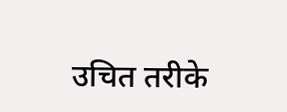उचित तरीके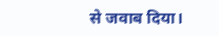से जवाब दिया।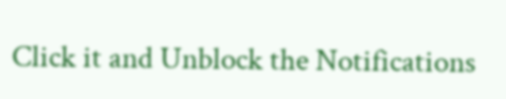Click it and Unblock the Notifications